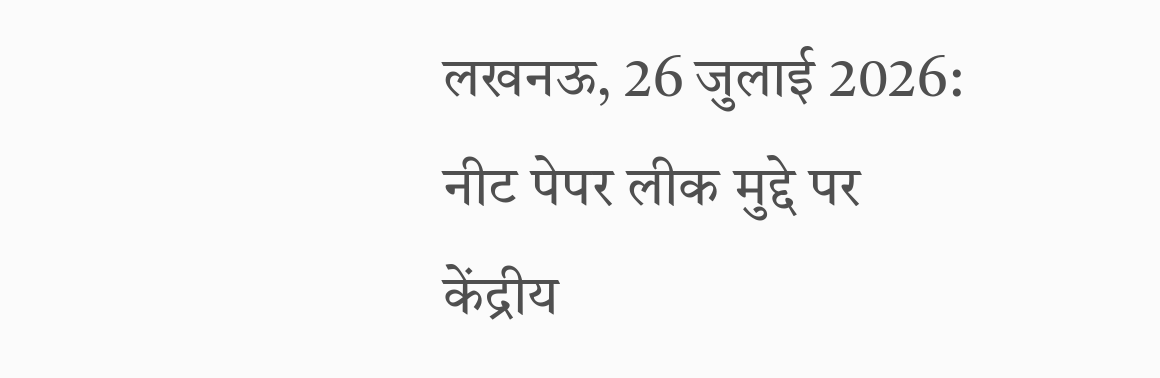लखनऊ, 26 जुलाई 2026:
नीट पेपर लीक मुद्दे पर केंद्रीय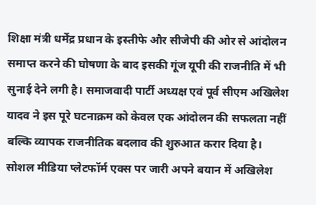शिक्षा मंत्री धर्मेंद्र प्रधान के इस्तीफे और सीजेपी की ओर से आंदोलन समाप्त करने की घोषणा के बाद इसकी गूंज यूपी की राजनीति में भी सुनाई देने लगी है। समाजवादी पार्टी अध्यक्ष एवं पूर्व सीएम अखिलेश यादव ने इस पूरे घटनाक्रम को केवल एक आंदोलन की सफलता नहीं बल्कि व्यापक राजनीतिक बदलाव की शुरुआत करार दिया है।
सोशल मीडिया प्लेटफॉर्म एक्स पर जारी अपने बयान में अखिलेश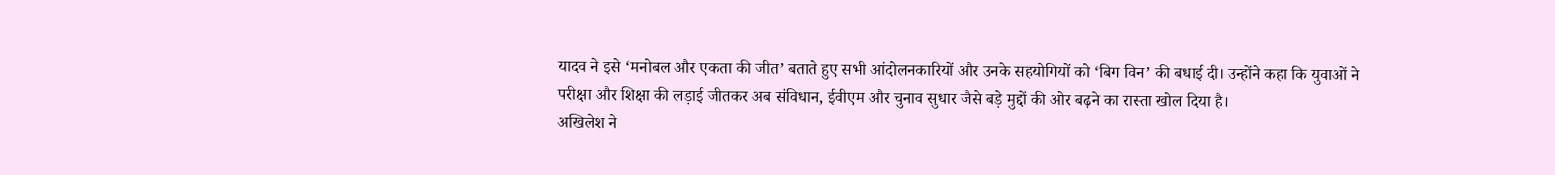यादव ने इसे ‘मनोबल और एकता की जीत’ बताते हुए सभी आंदोलनकारियों और उनके सहयोगियों को ‘बिग विन’ की बधाई दी। उन्होंने कहा कि युवाओं ने परीक्षा और शिक्षा की लड़ाई जीतकर अब संविधान, ईवीएम और चुनाव सुधार जैसे बड़े मुद्दों की ओर बढ़ने का रास्ता खोल दिया है।
अखिलेश ने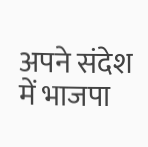अपने संदेश में भाजपा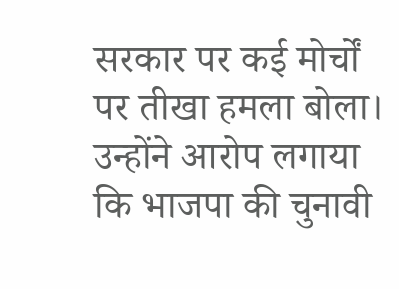सरकार पर कई मोर्चों पर तीखा हमला बोला। उन्होंने आरोप लगाया कि भाजपा की चुनावी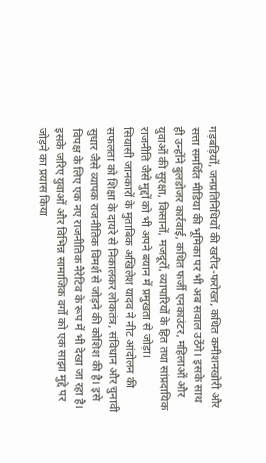गड़बड़ियों, जनप्रतिनिधियों की खरीद-फरोख्त, कथित कमीशनखोरी और सत्ता समर्थित मीडिया की भूमिका पर भी अब सवाल उठेंगे। इसके साथ ही उन्होंने बुलडोजर कार्रवाई, कथित फर्जी एनकाउंटर, महिलाओं और युवाओं की सुरक्षा, किसानों, मजदूरों, व्यापारियों के हित तथा सांप्रदायिक राजनीति जैसे मुद्दों को भी अपने बयान में प्रमुखता से जोड़ा।
सियासी जानकारों के मुताबिक अखिलेश यादव ने नीट आंदोलन की सफलता को शिक्षा के दायरे से निकालकर लोकतंत्र, संविधान और चुनावी सुधार जैसे व्यापक राजनीतिक विमर्श से जोड़ने की कोशिश की है। इसे विपक्ष के लिए एक नए राजनीतिक नैरेटिव के रूप में भी देखा जा रहा है। इसके जरिए युवाओं और विभिन्न सामाजिक वर्गों को एक साझा मुद्दे पर जोड़ने का प्रयास किया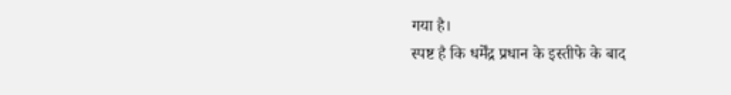गया है।
स्पष्ट है कि धर्मेंद्र प्रधान के इस्तीफे के बाद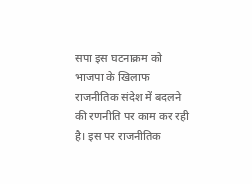सपा इस घटनाक्रम को भाजपा के खिलाफ राजनीतिक संदेश में बदलने की रणनीति पर काम कर रही है। इस पर राजनीतिक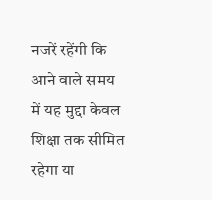नजरें रहेंगी कि आने वाले समय में यह मुद्दा केवल शिक्षा तक सीमित रहेगा या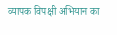व्यापक विपक्षी अभियान का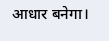आधार बनेगा।